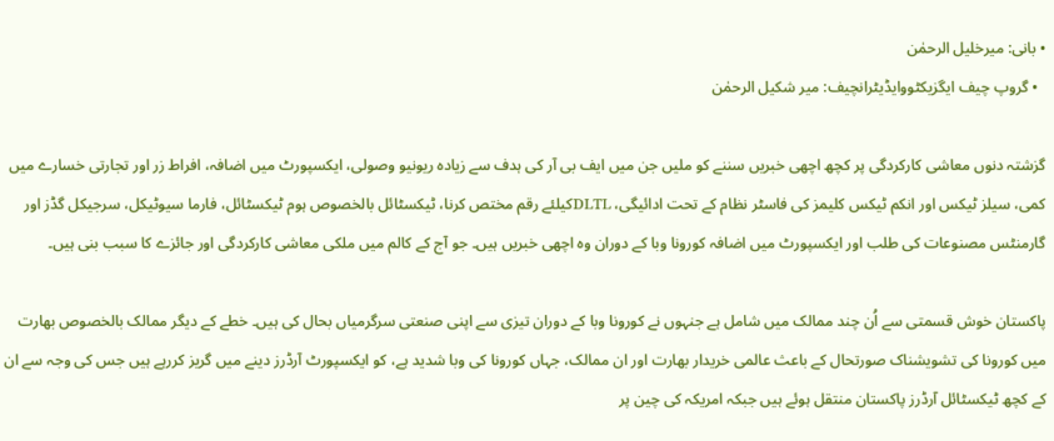• بانی: میرخلیل الرحمٰن
  • گروپ چیف ایگزیکٹووایڈیٹرانچیف: میر شکیل الرحمٰن

گزشتہ دنوں معاشی کارکردگی پر کچھ اچھی خبریں سننے کو ملیں جن میں ایف بی آر کی ہدف سے زیادہ ریونیو وصولی، ایکسپورٹ میں اضافہ، افراط زر اور تجارتی خسارے میں کمی، سیلز ٹیکس اور انکم ٹیکس کلیمز کی فاسٹر نظام کے تحت ادائیگی، DLTLکیلئے رقم مختص کرنا، ٹیکسٹائل بالخصوص ہوم ٹیکسٹائل، فارما سیوٹیکل، سرجیکل گڈز اور گارمنٹس مصنوعات کی طلب اور ایکسپورٹ میں اضافہ کورونا وبا کے دوران وہ اچھی خبریں ہیں۔ جو آج کے کالم میں ملکی معاشی کارکردگی اور جائزے کا سبب بنی ہیں۔

پاکستان خوش قسمتی سے اُن چند ممالک میں شامل ہے جنہوں نے کورونا وبا کے دوران تیزی سے اپنی صنعتی سرگرمیاں بحال کی ہیں۔ خطے کے دیگر ممالک بالخصوص بھارت میں کورونا کی تشویشناک صورتحال کے باعث عالمی خریدار بھارت اور ان ممالک، جہاں کورونا کی وبا شدید ہے، کو ایکسپورٹ آرڈرز دینے میں گریز کررہے ہیں جس کی وجہ سے ان کے کچھ ٹیکسٹائل آرڈرز پاکستان منتقل ہوئے ہیں جبکہ امریکہ کی چین پر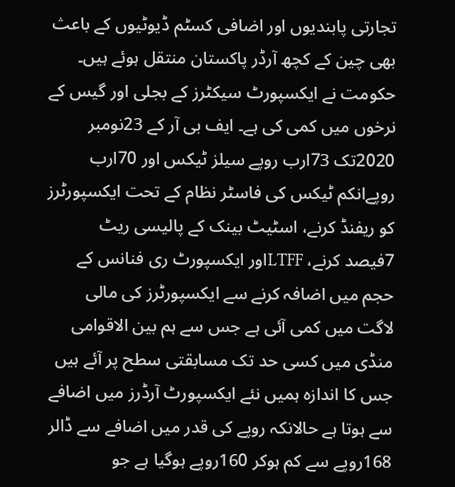تجارتی پابندیوں اور اضافی کسٹم ڈیوٹیوں کے باعث بھی چین کے کچھ آرڈر پاکستان منتقل ہوئے ہیں۔ حکومت نے ایکسپورٹ سیکٹرز کے بجلی اور گیس کے نرخوں میں کمی کی ہے۔ ایف بی آر کے 23نومبر 2020تک 73ارب روپے سیلز ٹیکس اور 70ارب روپےانکم ٹیکس کی فاسٹر نظام کے تحت ایکسپورٹرز کو ریفنڈ کرنے، اسٹیٹ بینک کے پالیسی ریٹ 7فیصد کرنے، LTFFاور ایکسپورٹ ری فنانس کے حجم میں اضافہ کرنے سے ایکسپورٹرز کی مالی لاگت میں کمی آئی ہے جس سے ہم بین الاقوامی منڈی میں کسی حد تک مسابقتی سطح پر آئے ہیں جس کا اندازہ ہمیں نئے ایکسپورٹ آرڈرز میں اضافے سے ہوتا ہے حالانکہ روپے کی قدر میں اضافے سے ڈالر 168روپے سے کم ہوکر 160روپے ہوگیا ہے جو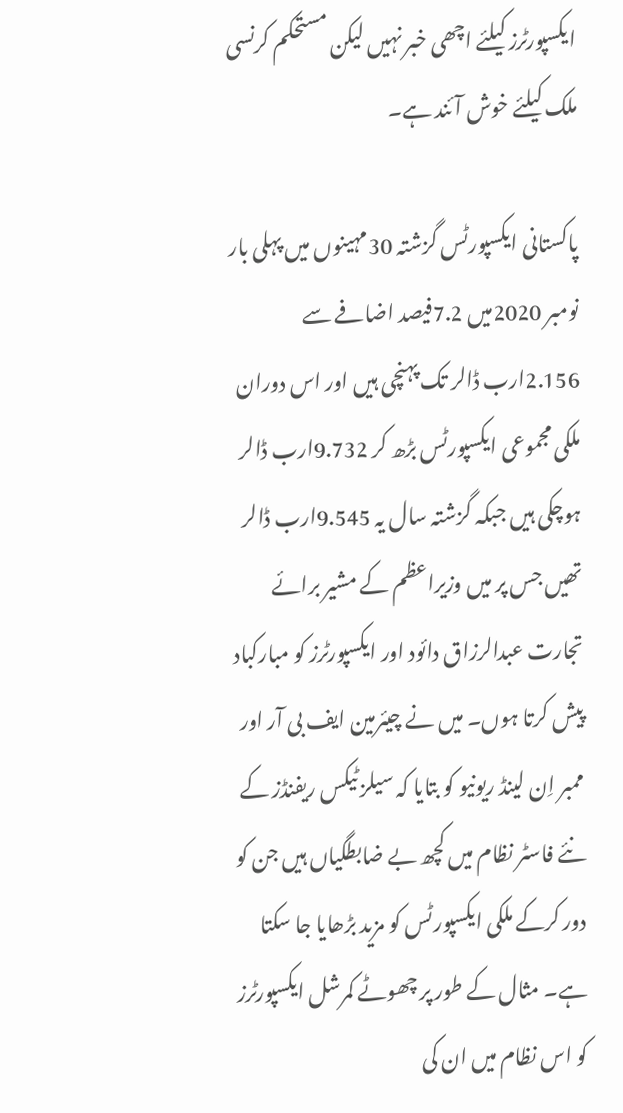ایکسپورٹرز کیلئے اچھی خبر نہیں لیکن مستحکم کرنسی ملک کیلئے خوش آئند ہے۔

پاکستانی ایکسپورٹس گزشتہ 30مہینوں میں پہلی بار نومبر 2020میں 7.2فیصد اضافے سے 2.156ارب ڈالر تک پہنچی ہیں اور اس دوران ملکی مجموعی ایکسپورٹس بڑھ کر 9.732ارب ڈالر ہوچکی ہیں جبکہ گزشتہ سال یہ 9.545ارب ڈالر تھیں جس پر میں وزیراعظم کے مشیر برائے تجارت عبدالرزاق دائود اور ایکسپورٹرز کو مبارکباد پیش کرتا ہوں۔ میں نے چیئرمین ایف بی آر اور ممبر اِن لینڈ ریونیو کو بتایا کہ سیلز ٹیکس ریفنڈز کے نئے فاسٹر نظام میں کچھ بے ضابطگیاں ہیں جن کو دور کرکے ملکی ایکسپورٹس کو مزید بڑھایا جا سکتا ہے۔ مثال کے طور پر چھوٹے کمرشل ایکسپورٹرز کو اس نظام میں ان کی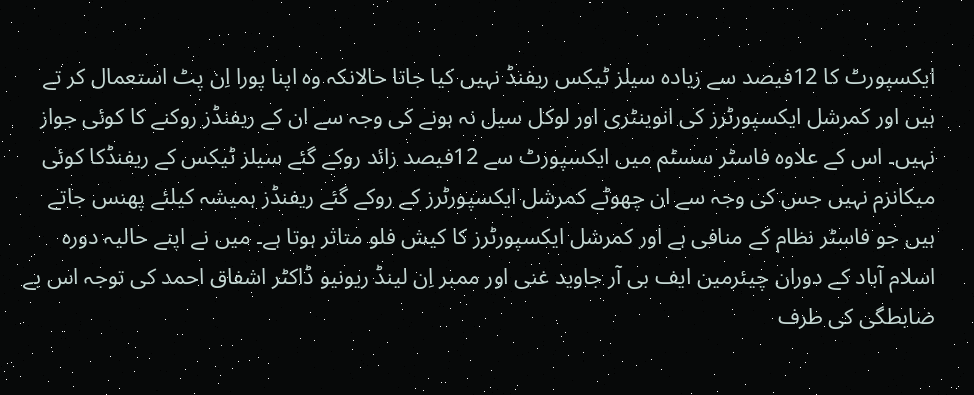ایکسپورٹ کا 12فیصد سے زیادہ سیلز ٹیکس ریفنڈ نہیں کیا جاتا حالانکہ وہ اپنا پورا اِن پٹ استعمال کر تے ہیں اور کمرشل ایکسپورٹرز کی انوینٹری اور لوکل سیل نہ ہونے کی وجہ سے ان کے ریفنڈز روکنے کا کوئی جواز نہیں۔ اس کے علاوہ فاسٹر سسٹم میں ایکسپورٹ سے 12فیصد زائد روکے گئے سیلز ٹیکس کے ریفنڈکا کوئی میکانزم نہیں جس کی وجہ سے ان چھوٹے کمرشل ایکسپورٹرز کے روکے گئے ریفنڈز ہمیشہ کیلئے پھنس جاتے ہیں جو فاسٹر نظام کے منافی ہے اور کمرشل ایکسپورٹرز کا کیش فلو متاثر ہوتا ہے۔ میں نے اپنے حالیہ دورہ اسلام آباد کے دوران چیئرمین ایف بی آر جاوید غنی اور ممبر اِن لینڈ ریونیو ڈاکٹر اشفاق احمد کی توجہ اس بے ضابطگی کی طرف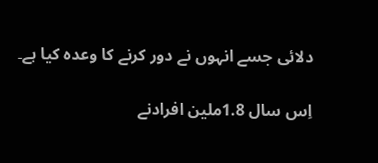دلائی جسے انہوں نے دور کرنے کا وعدہ کیا ہے۔

اِس سال 1.8ملین افرادنے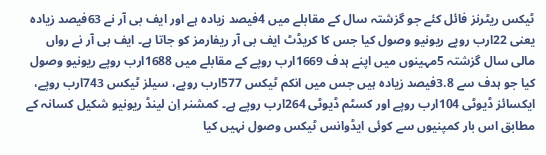ٹیکس ریٹرنز فائل کئے جو گزشتہ سال کے مقابلے میں 4فیصد زیادہ ہے اور ایف بی آر نے 63فیصد زیادہ یعنی 22ارب روپے ریونیو وصول کیا جس کا کریڈٹ ایف بی آر ریفارمز کو جاتا ہے۔ ایف بی آر نے رواں مالی سال گزشتہ 5مہینوں میں اپنے ہدف 1669ارب روپے کے مقابلے میں 1688ارب روپے ریونیو وصول کیا جو ہدف سے 3.8فیصد زیادہ ہیں جس میں انکم ٹیکس 577ارب روپے، سیلز ٹیکس 743ارب روپے، ایکسائز ڈیوٹی 104ارب روپے اور کسٹم ڈیوٹی 264ارب روپے ہے۔ کمشنر اِن لینڈ ریونیو شکیل کسانہ کے مطابق اس بار کمپنیوں سے کوئی ایڈوانس ٹیکس وصول نہیں کیا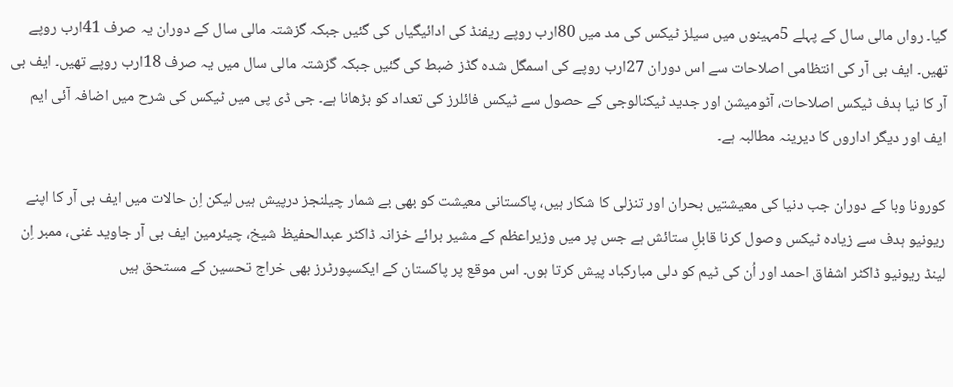گیا۔ رواں مالی سال کے پہلے 5مہینوں میں سیلز ٹیکس کی مد میں 80ارب روپے ریفنڈ کی ادائیگیاں کی گئیں جبکہ گزشتہ مالی سال کے دوران یہ صرف 41ارب روپے تھیں۔ ایف بی آر کی انتظامی اصلاحات سے اس دوران 27ارب روپے کی اسمگل شدہ گڈز ضبط کی گئیں جبکہ گزشتہ مالی سال میں یہ صرف 18ارب روپے تھیں۔ ایف بی آر کا نیا ہدف ٹیکس اصلاحات، آٹومیشن اور جدید ٹیکنالوجی کے حصول سے ٹیکس فائلرز کی تعداد کو بڑھانا ہے۔ جی ڈی پی میں ٹیکس کی شرح میں اضافہ آئی ایم ایف اور دیگر اداروں کا دیرینہ مطالبہ ہے۔

کورونا وبا کے دوران جب دنیا کی معیشتیں بحران اور تنزلی کا شکار ہیں، پاکستانی معیشت کو بھی بے شمار چیلنجز درپیش ہیں لیکن اِن حالات میں ایف بی آر کا اپنے ریونیو ہدف سے زیادہ ٹیکس وصول کرنا قابلِ ستائش ہے جس پر میں وزیراعظم کے مشیر برائے خزانہ ڈاکٹر عبدالحفیظ شیخ، چیئرمین ایف بی آر جاوید غنی، ممبر اِن لینڈ ریونیو ڈاکٹر اشفاق احمد اور اُن کی ٹیم کو دلی مبارکباد پیش کرتا ہوں۔ اس موقع پر پاکستان کے ایکسپورٹرز بھی خراج تحسین کے مستحق ہیں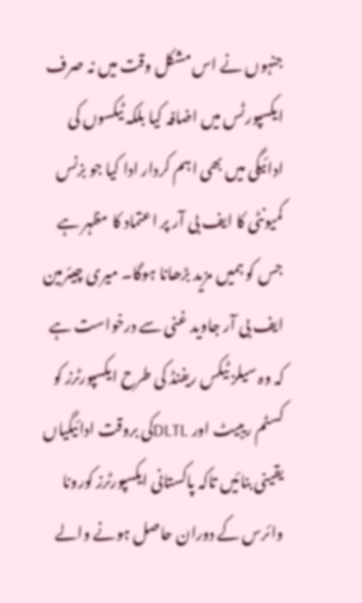جنہوں نے اس مشکل وقت میں نہ صرف ایکسپورٹس میں اضافہ کیا بلکہ ٹیکسوں کی ادائیگی میں بھی اہم کردار ادا کیا جو بزنس کمیونٹی کا ایف بی آر پر اعتماد کا مظہر ہے جس کو ہمیں مزید بڑھانا ہوگا۔ میری چیئرمین ایف بی آر جاوید غنی سے درخواست ہے کہ وہ سیلز ٹیکس ریفنڈ کی طرح ایکسپورٹرز کو کسٹم ریبیٹ اور DLTLکی بروقت ادائیگیاں یقینی بنائیں تاکہ پاکستانی ایکسپورٹرز کورونا وائرس کے دوران حاصل ہونے والے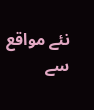نئے مواقع سے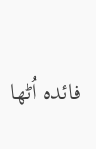فائدہ اُٹھا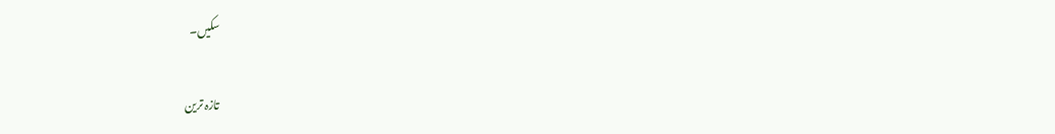سکیں۔

تازہ ترین